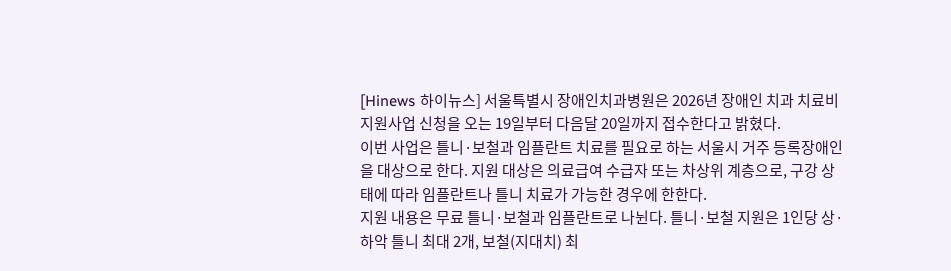[Hinews 하이뉴스] 서울특별시 장애인치과병원은 2026년 장애인 치과 치료비 지원사업 신청을 오는 19일부터 다음달 20일까지 접수한다고 밝혔다.
이번 사업은 틀니·보철과 임플란트 치료를 필요로 하는 서울시 거주 등록장애인을 대상으로 한다. 지원 대상은 의료급여 수급자 또는 차상위 계층으로, 구강 상태에 따라 임플란트나 틀니 치료가 가능한 경우에 한한다.
지원 내용은 무료 틀니·보철과 임플란트로 나뉜다. 틀니·보철 지원은 1인당 상·하악 틀니 최대 2개, 보철(지대치) 최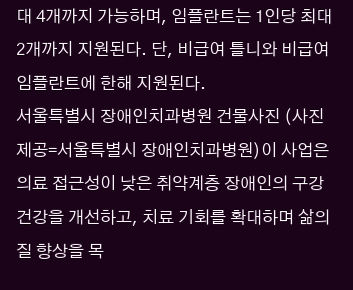대 4개까지 가능하며, 임플란트는 1인당 최대 2개까지 지원된다. 단, 비급여 틀니와 비급여 임플란트에 한해 지원된다.
서울특별시 장애인치과병원 건물사진 (사진 제공=서울특별시 장애인치과병원)이 사업은 의료 접근성이 낮은 취약계층 장애인의 구강 건강을 개선하고, 치료 기회를 확대하며 삶의 질 향상을 목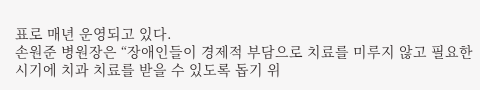표로 매년 운영되고 있다.
손원준 병원장은 “장애인들이 경제적 부담으로 치료를 미루지 않고 필요한 시기에 치과 치료를 받을 수 있도록 돕기 위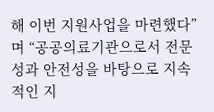해 이번 지원사업을 마련했다”며 “공공의료기관으로서 전문성과 안전성을 바탕으로 지속적인 지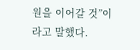원을 이어갈 것”이라고 말했다.